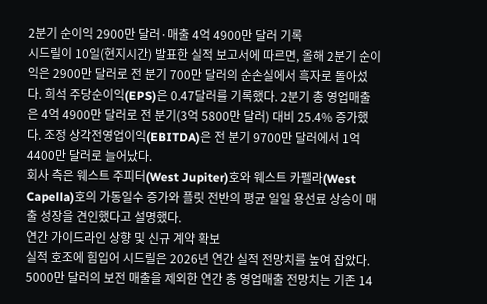2분기 순이익 2900만 달러·매출 4억 4900만 달러 기록
시드릴이 10일(현지시간) 발표한 실적 보고서에 따르면, 올해 2분기 순이익은 2900만 달러로 전 분기 700만 달러의 순손실에서 흑자로 돌아섰다. 희석 주당순이익(EPS)은 0.47달러를 기록했다. 2분기 총 영업매출은 4억 4900만 달러로 전 분기(3억 5800만 달러) 대비 25.4% 증가했다. 조정 상각전영업이익(EBITDA)은 전 분기 9700만 달러에서 1억 4400만 달러로 늘어났다.
회사 측은 웨스트 주피터(West Jupiter)호와 웨스트 카펠라(West Capella)호의 가동일수 증가와 플릿 전반의 평균 일일 용선료 상승이 매출 성장을 견인했다고 설명했다.
연간 가이드라인 상향 및 신규 계약 확보
실적 호조에 힘입어 시드릴은 2026년 연간 실적 전망치를 높여 잡았다. 5000만 달러의 보전 매출을 제외한 연간 총 영업매출 전망치는 기존 14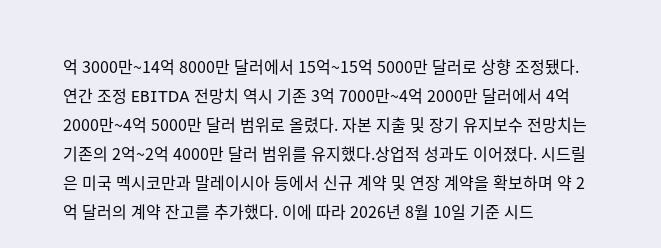억 3000만~14억 8000만 달러에서 15억~15억 5000만 달러로 상향 조정됐다. 연간 조정 EBITDA 전망치 역시 기존 3억 7000만~4억 2000만 달러에서 4억 2000만~4억 5000만 달러 범위로 올렸다. 자본 지출 및 장기 유지보수 전망치는 기존의 2억~2억 4000만 달러 범위를 유지했다.상업적 성과도 이어졌다. 시드릴은 미국 멕시코만과 말레이시아 등에서 신규 계약 및 연장 계약을 확보하며 약 2억 달러의 계약 잔고를 추가했다. 이에 따라 2026년 8월 10일 기준 시드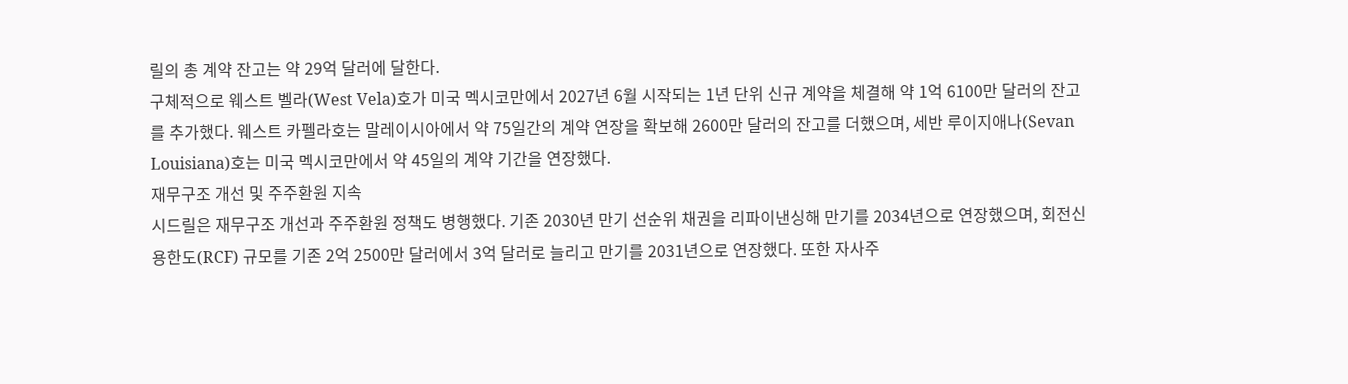릴의 총 계약 잔고는 약 29억 달러에 달한다.
구체적으로 웨스트 벨라(West Vela)호가 미국 멕시코만에서 2027년 6월 시작되는 1년 단위 신규 계약을 체결해 약 1억 6100만 달러의 잔고를 추가했다. 웨스트 카펠라호는 말레이시아에서 약 75일간의 계약 연장을 확보해 2600만 달러의 잔고를 더했으며, 세반 루이지애나(Sevan Louisiana)호는 미국 멕시코만에서 약 45일의 계약 기간을 연장했다.
재무구조 개선 및 주주환원 지속
시드릴은 재무구조 개선과 주주환원 정책도 병행했다. 기존 2030년 만기 선순위 채권을 리파이낸싱해 만기를 2034년으로 연장했으며, 회전신용한도(RCF) 규모를 기존 2억 2500만 달러에서 3억 달러로 늘리고 만기를 2031년으로 연장했다. 또한 자사주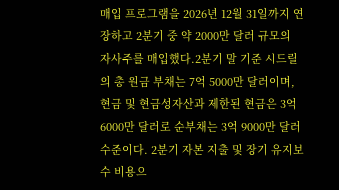매입 프로그램을 2026년 12월 31일까지 연장하고 2분기 중 약 2000만 달러 규모의 자사주를 매입했다.2분기 말 기준 시드릴의 총 원금 부채는 7억 5000만 달러이며, 현금 및 현금성자산과 제한된 현금은 3억 6000만 달러로 순부채는 3억 9000만 달러 수준이다. 2분기 자본 지출 및 장기 유지보수 비용으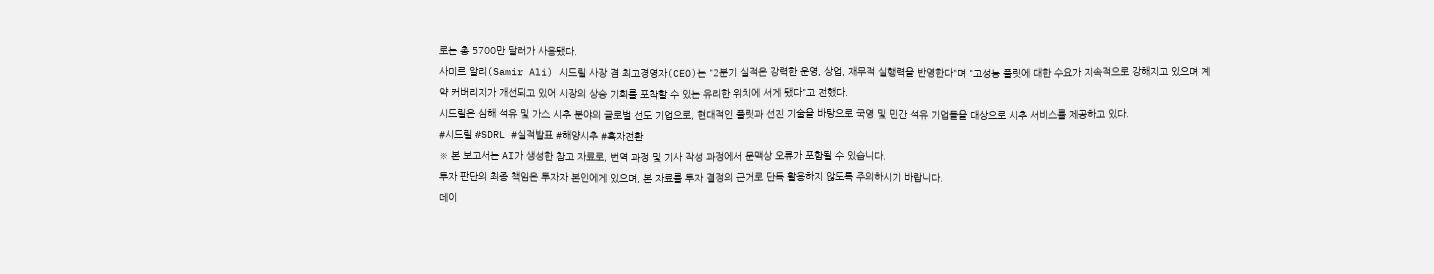로는 총 5700만 달러가 사용됐다.
사미르 알리(Samir Ali) 시드릴 사장 겸 최고경영자(CEO)는 "2분기 실적은 강력한 운영, 상업, 재무적 실행력을 반영한다"며 "고성능 플릿에 대한 수요가 지속적으로 강해지고 있으며 계약 커버리지가 개선되고 있어 시장의 상승 기회를 포착할 수 있는 유리한 위치에 서게 됐다"고 전했다.
시드릴은 심해 석유 및 가스 시추 분야의 글로벌 선도 기업으로, 현대적인 플릿과 선진 기술을 바탕으로 국영 및 민간 석유 기업들을 대상으로 시추 서비스를 제공하고 있다.
#시드릴 #SDRL #실적발표 #해양시추 #흑자전환
※ 본 보고서는 AI가 생성한 참고 자료로, 번역 과정 및 기사 작성 과정에서 문맥상 오류가 포함될 수 있습니다.
투자 판단의 최종 책임은 투자자 본인에게 있으며, 본 자료를 투자 결정의 근거로 단독 활용하지 않도록 주의하시기 바랍니다.
데이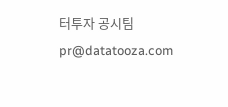터투자 공시팀 pr@datatooza.com